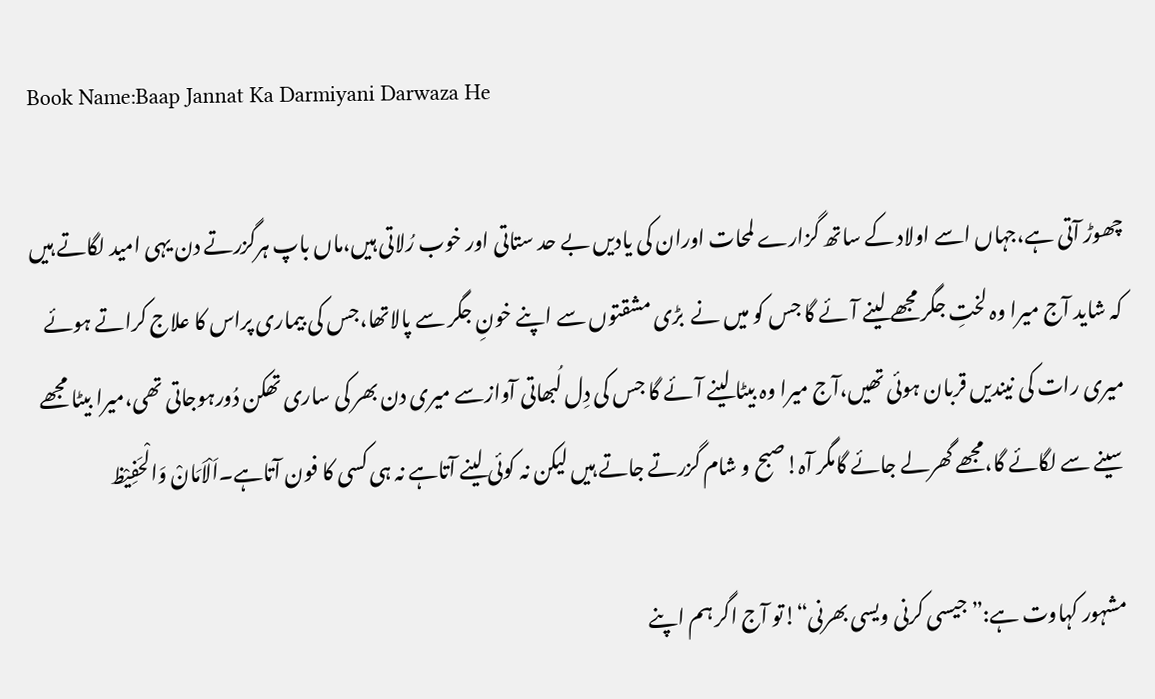Book Name:Baap Jannat Ka Darmiyani Darwaza He

چھوڑ آتی ہے،جہاں اسے اولاد کے ساتھ گزارے لمحات اوران کی یادیں بے حد ستاتی اور خوب رُلاتی ہیں،ماں باپ ہرگزرتے دن یہی امید لگاتے ہیں کہ شاید آج میرا وہ لختِ جگر مجھے لینے آئے گا جس کو میں نے  بڑی مشقتوں سے اپنے خونِ جگر سے پالاتھا،جس کی بیماری پراس کا علاج کراتے ہوئے میری رات کی نیندیں قربان ہوئی تھیں،آج میرا وہ بیٹا لینے آئے گا جس کی دِل لُبھاتی آوازسے میری دن بھر کی ساری تھکن دُورہوجاتی تھی،میرا بیٹا مجھے سینے سے لگائے گا،مجھے گھرلے جائے گامگر آہ!صبح و شام گزرتے جاتے ہیں لیکن نہ کوئی لینے آتاہے نہ ہی کسی کا فون آتاہے۔اَلْاَمَانْ وَالْحَفِیْظ

مشہور کہاوت ہے:”جیسی کرنی ویسی بھرنی“!تو آج اگر ہم اپنے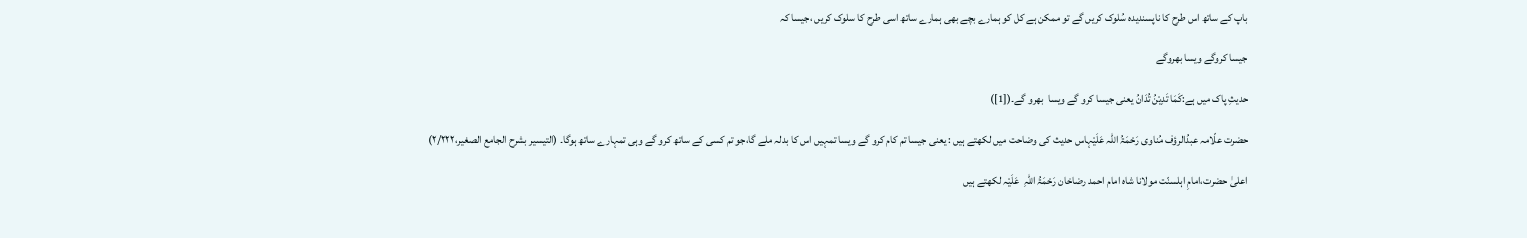باپ کے ساتھ اس طرح کا ناپسندیدہ سُلوک کریں گے تو ممکن ہے کل کو ہمارے بچے بھی ہمارے ساتھ اسی طرح کا سلوک کریں ،جیسا کہ

جیسا کروگے ویسا بھروگے

حدیثِ پاک میں ہے:کَمَا تَدِیْنُ تُدَانُ یعنی جیسا کرو گے ویسا  بھرو گے۔([1])

حضرت علّامہ عبدُالرؤف مُناوی رَحْمَۃُ اللّٰہ عَلَیْہاس حدیث کی وضاحت میں لکھتے ہیں : یعنی جیسا تم کام کرو گے ویسا تمہیں اس کا بدلہ ملے گا،جو تم کسی کے ساتھ کرو گے وہی تمہارے ساتھ ہوگا۔ (التیسیر بشرح الجامع الصغیر،۲/۲۲۲)

اعلیٰ حضرت،امامِ اہلسنّت مولانا شاہ امام احمد رضاخان رَحْمَۃُ اللہِ  عَلَیْہ لکھتے ہیں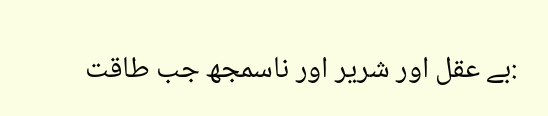:بے عقل اور شریر اور ناسمجھ جب طاقت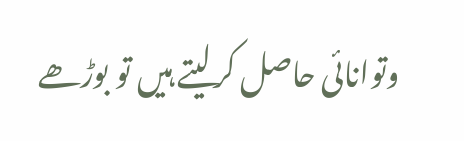وتوانائی حاصل کرلیتے ہیں تو بوڑھے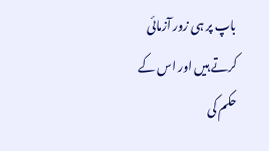باپ پر ہی زور آزمائی کرتے ہیں اور اس کے حکم کی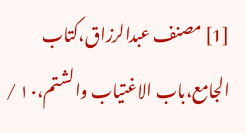[1] مصنف عبدالرزاق،کتاب الجامع،باب الاغتیاب والشتم،۱۰ /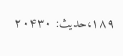۱۸۹،حدیث: ۲۰۴۳۰